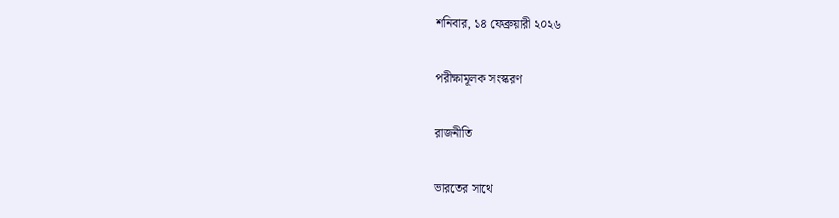শনিবার, ১৪ ফেব্রুয়ারী ২০২৬

পরীক্ষামূলক সংস্করণ

রাজনীতি

ভারতের সাথে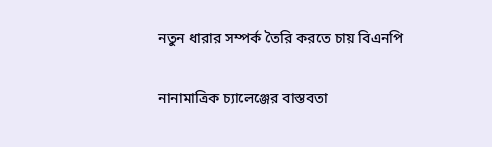নতুন ধারার সম্পর্ক তৈরি করতে চায় বিএনপি

নানামাত্রিক চ্যালেঞ্জের বাস্তবতা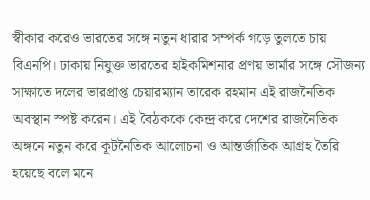স্বীকার করেও ভারতের সঙ্গে নতুন ধারার সম্পর্ক গড়ে তুলতে চায় বিএনপি। ঢাকায় নিযুক্ত ভারতের হাইকমিশনার প্রণয় ভার্মার সঙ্গে সৌজন্য সাক্ষাতে দলের ভারপ্রাপ্ত চেয়ারম্যান তারেক রহমান এই রাজনৈতিক অবস্থান স্পষ্ট করেন। এই বৈঠককে কেন্দ্র করে দেশের রাজনৈতিক অঙ্গনে নতুন করে কূটনৈতিক আলোচনা ও আন্তর্জাতিক আগ্রহ তৈরি হয়েছে বলে মনে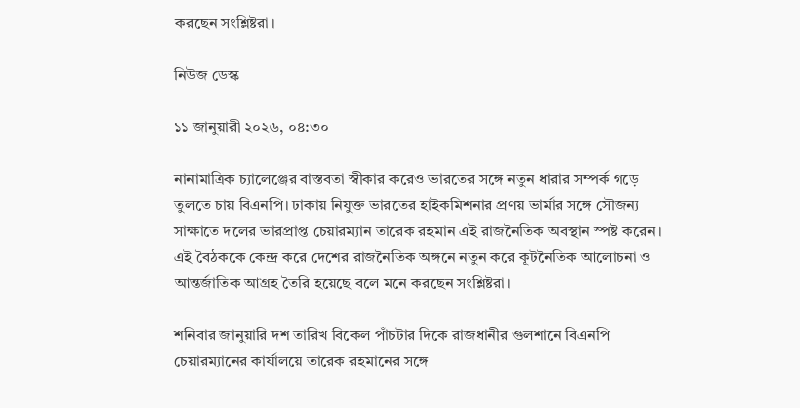করছেন সংশ্লিষ্টরা।

নিউজ ডেস্ক

১১ জানুয়ারী ২০২৬, ০৪:৩০

নানামাত্রিক চ্যালেঞ্জের বাস্তবতা স্বীকার করেও ভারতের সঙ্গে নতুন ধারার সম্পর্ক গড়ে তুলতে চায় বিএনপি। ঢাকায় নিযুক্ত ভারতের হাইকমিশনার প্রণয় ভার্মার সঙ্গে সৌজন্য সাক্ষাতে দলের ভারপ্রাপ্ত চেয়ারম্যান তারেক রহমান এই রাজনৈতিক অবস্থান স্পষ্ট করেন। এই বৈঠককে কেন্দ্র করে দেশের রাজনৈতিক অঙ্গনে নতুন করে কূটনৈতিক আলোচনা ও আন্তর্জাতিক আগ্রহ তৈরি হয়েছে বলে মনে করছেন সংশ্লিষ্টরা।

শনিবার জানুয়ারি দশ তারিখ বিকেল পাঁচটার দিকে রাজধানীর গুলশানে বিএনপি চেয়ারম্যানের কার্যালয়ে তারেক রহমানের সঙ্গে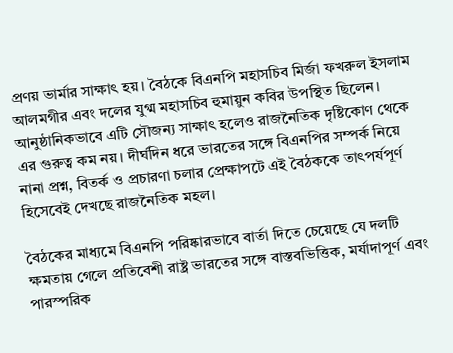প্রণয় ভার্মার সাক্ষাৎ হয়। বৈঠকে বিএনপি মহাসচিব মির্জা ফখরুল ইসলাম আলমগীর এবং দলের যুগ্ম মহাসচিব হুমায়ুন কবির উপস্থিত ছিলেন। আনুষ্ঠানিকভাবে এটি সৌজন্য সাক্ষাৎ হলেও রাজনৈতিক দৃষ্টিকোণ থেকে এর গুরুত্ব কম নয়। দীর্ঘদিন ধরে ভারতের সঙ্গে বিএনপির সম্পর্ক নিয়ে নানা প্রশ্ন, বিতর্ক ও প্রচারণা চলার প্রেক্ষাপটে এই বৈঠককে তাৎপর্যপূর্ণ হিসেবেই দেখছে রাজনৈতিক মহল।

বৈঠকের মাধ্যমে বিএনপি পরিষ্কারভাবে বার্তা দিতে চেয়েছে যে দলটি ক্ষমতায় গেলে প্রতিবেশী রাষ্ট্র ভারতের সঙ্গে বাস্তবভিত্তিক, মর্যাদাপূর্ণ এবং পারস্পরিক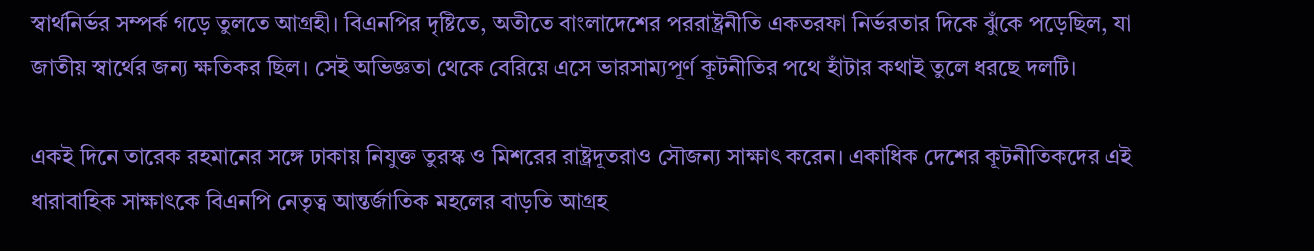স্বার্থনির্ভর সম্পর্ক গড়ে তুলতে আগ্রহী। বিএনপির দৃষ্টিতে, অতীতে বাংলাদেশের পররাষ্ট্রনীতি একতরফা নির্ভরতার দিকে ঝুঁকে পড়েছিল, যা জাতীয় স্বার্থের জন্য ক্ষতিকর ছিল। সেই অভিজ্ঞতা থেকে বেরিয়ে এসে ভারসাম্যপূর্ণ কূটনীতির পথে হাঁটার কথাই তুলে ধরছে দলটি।

একই দিনে তারেক রহমানের সঙ্গে ঢাকায় নিযুক্ত তুরস্ক ও মিশরের রাষ্ট্রদূতরাও সৌজন্য সাক্ষাৎ করেন। একাধিক দেশের কূটনীতিকদের এই ধারাবাহিক সাক্ষাৎকে বিএনপি নেতৃত্ব আন্তর্জাতিক মহলের বাড়তি আগ্রহ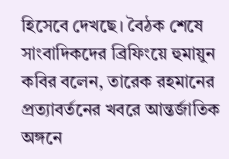হিসেবে দেখছে। বৈঠক শেষে সাংবাদিকদের ব্রিফিংয়ে হুমায়ুন কবির বলেন, তারেক রহমানের প্রত্যাবর্তনের খবরে আন্তর্জাতিক অঙ্গনে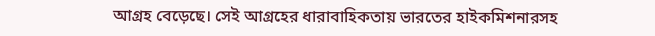আগ্রহ বেড়েছে। সেই আগ্রহের ধারাবাহিকতায় ভারতের হাইকমিশনারসহ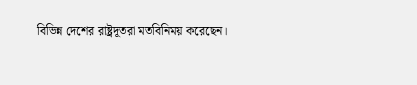বিভিন্ন দেশের রাষ্ট্রদূতরা মতবিনিময় করেছেন।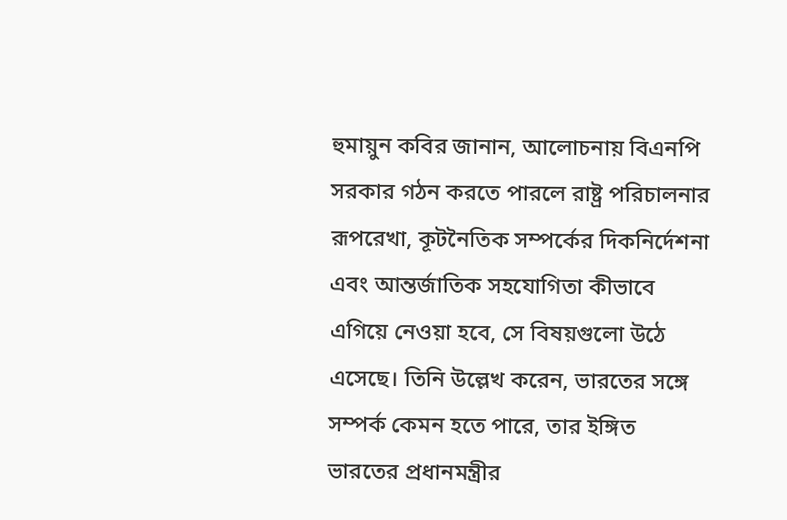হুমায়ুন কবির জানান, আলোচনায় বিএনপি সরকার গঠন করতে পারলে রাষ্ট্র পরিচালনার রূপরেখা, কূটনৈতিক সম্পর্কের দিকনির্দেশনা এবং আন্তর্জাতিক সহযোগিতা কীভাবে এগিয়ে নেওয়া হবে, সে বিষয়গুলো উঠে এসেছে। তিনি উল্লেখ করেন, ভারতের সঙ্গে সম্পর্ক কেমন হতে পারে, তার ইঙ্গিত ভারতের প্রধানমন্ত্রীর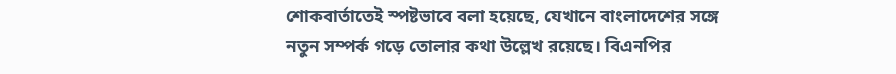শোকবার্তাতেই স্পষ্টভাবে বলা হয়েছে, যেখানে বাংলাদেশের সঙ্গে নতুন সম্পর্ক গড়ে তোলার কথা উল্লেখ রয়েছে। বিএনপির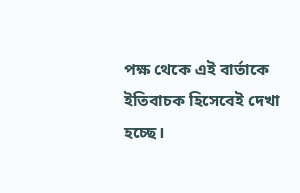পক্ষ থেকে এই বার্তাকে ইতিবাচক হিসেবেই দেখা হচ্ছে।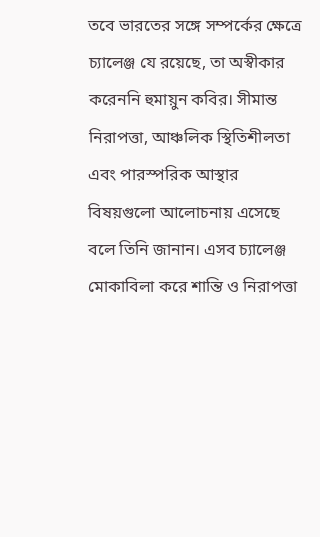তবে ভারতের সঙ্গে সম্পর্কের ক্ষেত্রে চ্যালেঞ্জ যে রয়েছে, তা অস্বীকার করেননি হুমায়ুন কবির। সীমান্ত নিরাপত্তা, আঞ্চলিক স্থিতিশীলতা এবং পারস্পরিক আস্থার বিষয়গুলো আলোচনায় এসেছে বলে তিনি জানান। এসব চ্যালেঞ্জ মোকাবিলা করে শান্তি ও নিরাপত্তা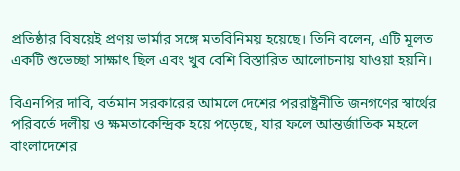প্রতিষ্ঠার বিষয়েই প্রণয় ভার্মার সঙ্গে মতবিনিময় হয়েছে। তিনি বলেন, এটি মূলত একটি শুভেচ্ছা সাক্ষাৎ ছিল এবং খুব বেশি বিস্তারিত আলোচনায় যাওয়া হয়নি।

বিএনপির দাবি, বর্তমান সরকারের আমলে দেশের পররাষ্ট্রনীতি জনগণের স্বার্থের পরিবর্তে দলীয় ও ক্ষমতাকেন্দ্রিক হয়ে পড়েছে, যার ফলে আন্তর্জাতিক মহলে বাংলাদেশের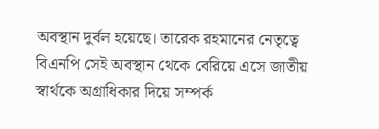অবস্থান দুর্বল হয়েছে। তারেক রহমানের নেতৃত্বে বিএনপি সেই অবস্থান থেকে বেরিয়ে এসে জাতীয় স্বার্থকে অগ্রাধিকার দিয়ে সম্পর্ক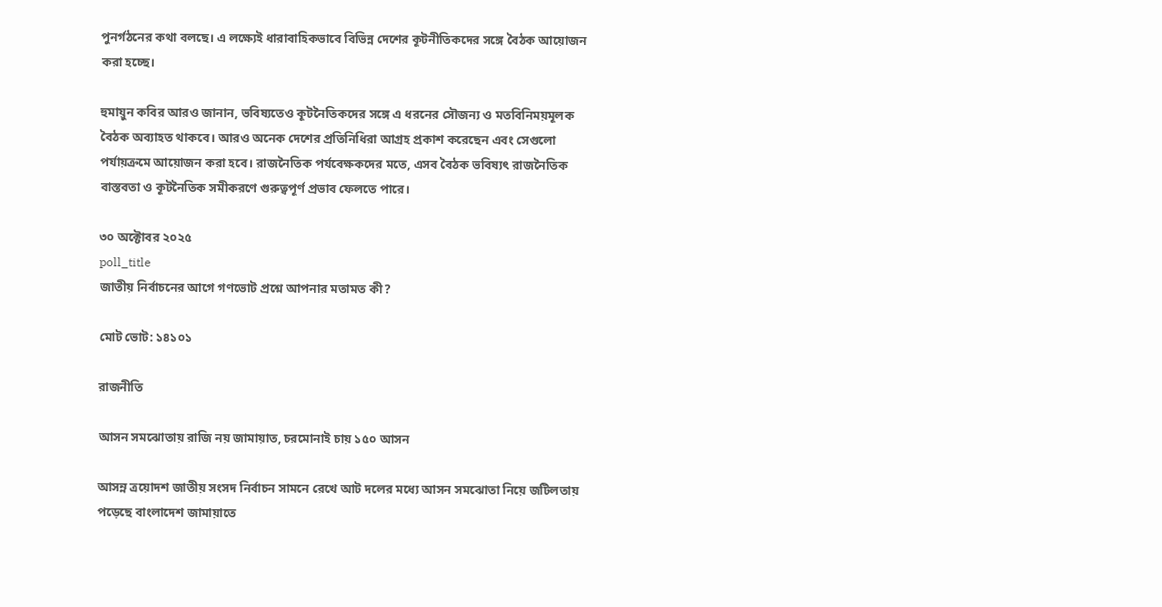পুনর্গঠনের কথা বলছে। এ লক্ষ্যেই ধারাবাহিকভাবে বিভিন্ন দেশের কূটনীতিকদের সঙ্গে বৈঠক আয়োজন করা হচ্ছে।

হুমায়ুন কবির আরও জানান, ভবিষ্যতেও কূটনৈতিকদের সঙ্গে এ ধরনের সৌজন্য ও মতবিনিময়মূলক বৈঠক অব্যাহত থাকবে। আরও অনেক দেশের প্রতিনিধিরা আগ্রহ প্রকাশ করেছেন এবং সেগুলো পর্যায়ক্রমে আয়োজন করা হবে। রাজনৈতিক পর্যবেক্ষকদের মতে, এসব বৈঠক ভবিষ্যৎ রাজনৈতিক বাস্তবতা ও কূটনৈতিক সমীকরণে গুরুত্বপূর্ণ প্রভাব ফেলতে পারে।

৩০ অক্টোবর ২০২৫
poll_title
জাতীয় নির্বাচনের আগে গণভোট প্রশ্নে আপনার মতামত কী?

মোট ভোট: ১৪১০১

রাজনীতি

আসন সমঝোতায় রাজি নয় জামায়াত, চরমোনাই চায় ১৫০ আসন

আসন্ন ত্রয়োদশ জাতীয় সংসদ নির্বাচন সামনে রেখে আট দলের মধ্যে আসন সমঝোতা নিয়ে জটিলতায় পড়েছে বাংলাদেশ জামায়াতে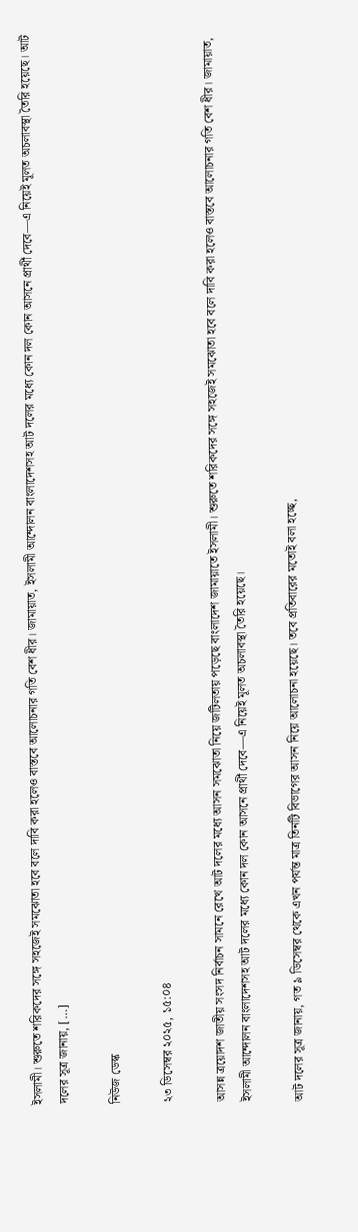ইসলামী। শুরুতে শরিকদের সঙ্গে সহজেই সমঝোতা হবে বলে দাবি করা হলেও বাস্তবে আলোচনার গতি বেশ ধীর। জামায়াত, ইসলামী আন্দোলন বাংলাদেশসহ আট দলের মধ্যে কোন দল কোন আসনে প্রার্থী দেবে—এ নিয়েই মূলত অচলাবস্থা তৈরি হয়েছে। আট দলের সূত্র জানায়, […]

নিউজ ডেস্ক

২৩ ডিসেম্বর ২০২৫, ১৫:০৪

আসন্ন ত্রয়োদশ জাতীয় সংসদ নির্বাচন সামনে রেখে আট দলের মধ্যে আসন সমঝোতা নিয়ে জটিলতায় পড়েছে বাংলাদেশ জামায়াতে ইসলামী। শুরুতে শরিকদের সঙ্গে সহজেই সমঝোতা হবে বলে দাবি করা হলেও বাস্তবে আলোচনার গতি বেশ ধীর। জামায়াত, ইসলামী আন্দোলন বাংলাদেশসহ আট দলের মধ্যে কোন দল কোন আসনে প্রার্থী দেবে—এ নিয়েই মূলত অচলাবস্থা তৈরি হয়েছে।

আট দলের সূত্র জানায়, গত ৯ ডিসেম্বর থেকে এখন পর্যন্ত মাত্র তিনটি বিভাগের আসন নিয়ে আলোচনা হয়েছে। তবে প্রতিবারের মতোই বলা হচ্ছে,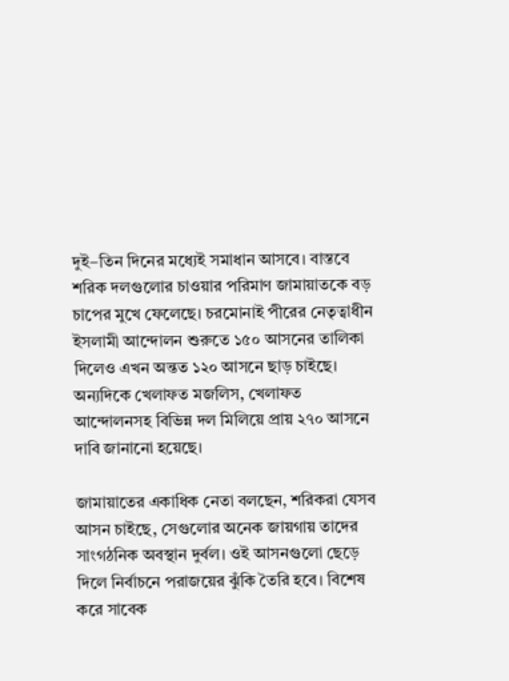দুই–তিন দিনের মধ্যেই সমাধান আসবে। বাস্তবে শরিক দলগুলোর চাওয়ার পরিমাণ জামায়াতকে বড় চাপের মুখে ফেলেছে। চরমোনাই পীরের নেতৃত্বাধীন ইসলামী আন্দোলন শুরুতে ১৫০ আসনের তালিকা দিলেও এখন অন্তত ১২০ আসনে ছাড় চাইছে। অন্যদিকে খেলাফত মজলিস, খেলাফত আন্দোলনসহ বিভিন্ন দল মিলিয়ে প্রায় ২৭০ আসনে দাবি জানানো হয়েছে।

জামায়াতের একাধিক নেতা বলছেন, শরিকরা যেসব আসন চাইছে, সেগুলোর অনেক জায়গায় তাদের সাংগঠনিক অবস্থান দুর্বল। ওই আসনগুলো ছেড়ে দিলে নির্বাচনে পরাজয়ের ঝুঁকি তৈরি হবে। বিশেষ করে সাবেক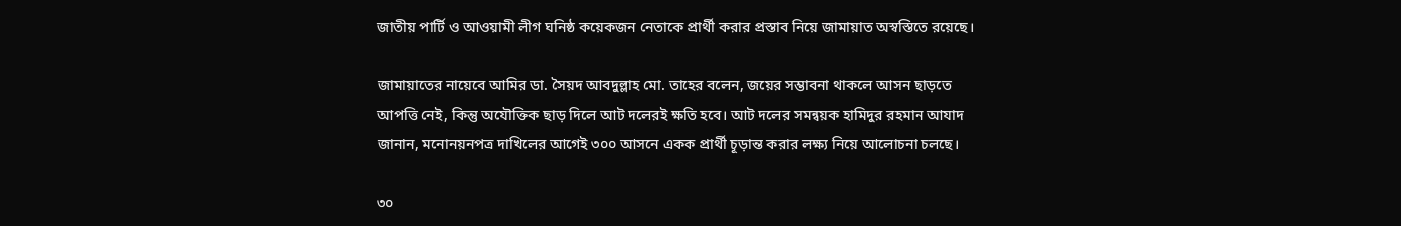জাতীয় পার্টি ও আওয়ামী লীগ ঘনিষ্ঠ কয়েকজন নেতাকে প্রার্থী করার প্রস্তাব নিয়ে জামায়াত অস্বস্তিতে রয়েছে।

জামায়াতের নায়েবে আমির ডা. সৈয়দ আবদুল্লাহ মো. তাহের বলেন, জয়ের সম্ভাবনা থাকলে আসন ছাড়তে আপত্তি নেই, কিন্তু অযৌক্তিক ছাড় দিলে আট দলেরই ক্ষতি হবে। আট দলের সমন্বয়ক হামিদুর রহমান আযাদ জানান, মনোনয়নপত্র দাখিলের আগেই ৩০০ আসনে একক প্রার্থী চূড়ান্ত করার লক্ষ্য নিয়ে আলোচনা চলছে।

৩০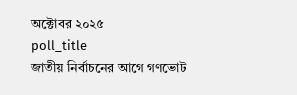অক্টোবর ২০২৫
poll_title
জাতীয় নির্বাচনের আগে গণভোট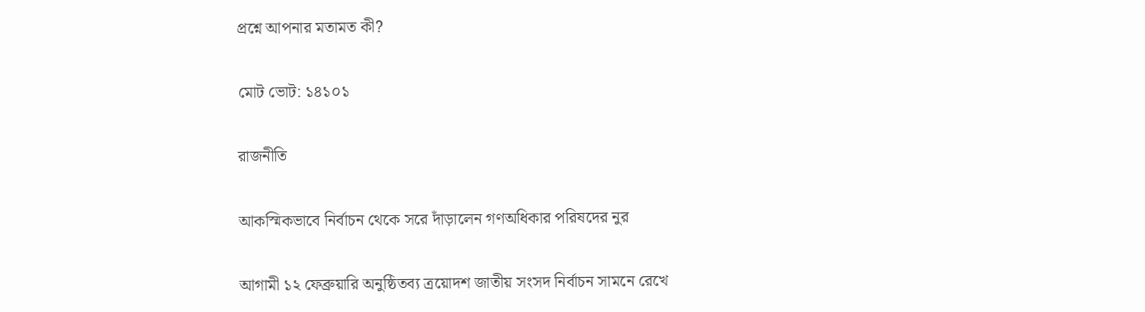প্রশ্নে আপনার মতামত কী?

মোট ভোট: ১৪১০১

রাজনীতি

আকস্মিকভাবে নির্বাচন থেকে সরে দাঁড়ালেন গণঅধিকার পরিষদের নুর

আগামী ১২ ফেব্রুয়ারি অনুষ্ঠিতব্য ত্রয়োদশ জাতীয় সংসদ নির্বাচন সামনে রেখে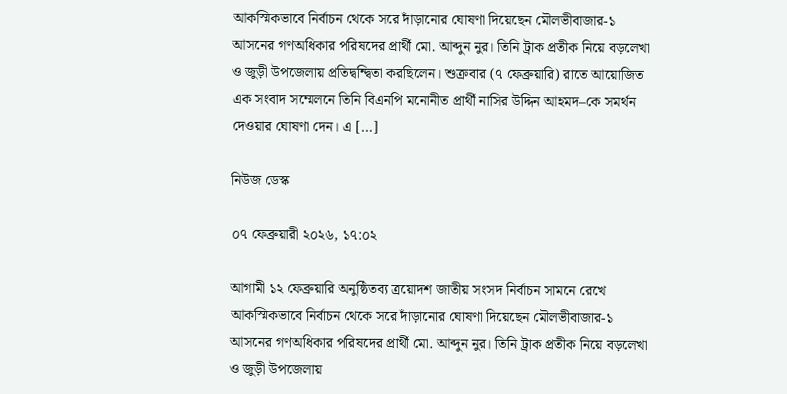আকস্মিকভাবে নির্বাচন থেকে সরে দাঁড়ানোর ঘোষণা দিয়েছেন মৌলভীবাজার-১ আসনের গণঅধিকার পরিষদের প্রার্থী মো. আব্দুন নুর। তিনি ট্রাক প্রতীক নিয়ে বড়লেখা ও জুড়ী উপজেলায় প্রতিদ্বন্দ্বিতা করছিলেন। শুক্রবার (৭ ফেব্রুয়ারি) রাতে আয়োজিত এক সংবাদ সম্মেলনে তিনি বিএনপি মনোনীত প্রার্থী নাসির উদ্দিন আহমদ–কে সমর্থন দেওয়ার ঘোষণা দেন। এ […]

নিউজ ডেস্ক

০৭ ফেব্রুয়ারী ২০২৬, ১৭:০২

আগামী ১২ ফেব্রুয়ারি অনুষ্ঠিতব্য ত্রয়োদশ জাতীয় সংসদ নির্বাচন সামনে রেখে আকস্মিকভাবে নির্বাচন থেকে সরে দাঁড়ানোর ঘোষণা দিয়েছেন মৌলভীবাজার-১ আসনের গণঅধিকার পরিষদের প্রার্থী মো. আব্দুন নুর। তিনি ট্রাক প্রতীক নিয়ে বড়লেখা ও জুড়ী উপজেলায়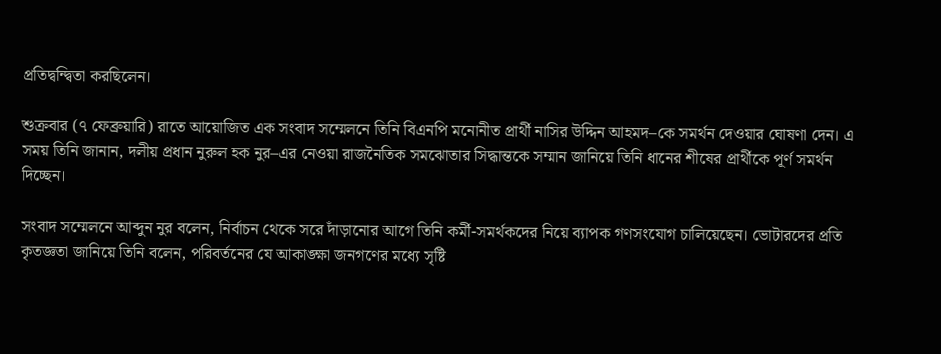প্রতিদ্বন্দ্বিতা করছিলেন।

শুক্রবার (৭ ফেব্রুয়ারি) রাতে আয়োজিত এক সংবাদ সম্মেলনে তিনি বিএনপি মনোনীত প্রার্থী নাসির উদ্দিন আহমদ–কে সমর্থন দেওয়ার ঘোষণা দেন। এ সময় তিনি জানান, দলীয় প্রধান নুরুল হক নুর–এর নেওয়া রাজনৈতিক সমঝোতার সিদ্ধান্তকে সম্মান জানিয়ে তিনি ধানের শীষের প্রার্থীকে পূর্ণ সমর্থন দিচ্ছেন।

সংবাদ সম্মেলনে আব্দুন নুর বলেন, নির্বাচন থেকে সরে দাঁড়ানোর আগে তিনি কর্মী-সমর্থকদের নিয়ে ব্যাপক গণসংযোগ চালিয়েছেন। ভোটারদের প্রতি কৃতজ্ঞতা জানিয়ে তিনি বলেন, পরিবর্তনের যে আকাঙ্ক্ষা জনগণের মধ্যে সৃষ্টি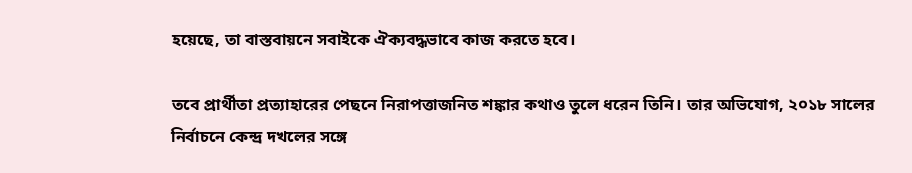হয়েছে, তা বাস্তবায়নে সবাইকে ঐক্যবদ্ধভাবে কাজ করতে হবে।

তবে প্রার্থীতা প্রত্যাহারের পেছনে নিরাপত্তাজনিত শঙ্কার কথাও তুলে ধরেন তিনি। তার অভিযোগ, ২০১৮ সালের নির্বাচনে কেন্দ্র দখলের সঙ্গে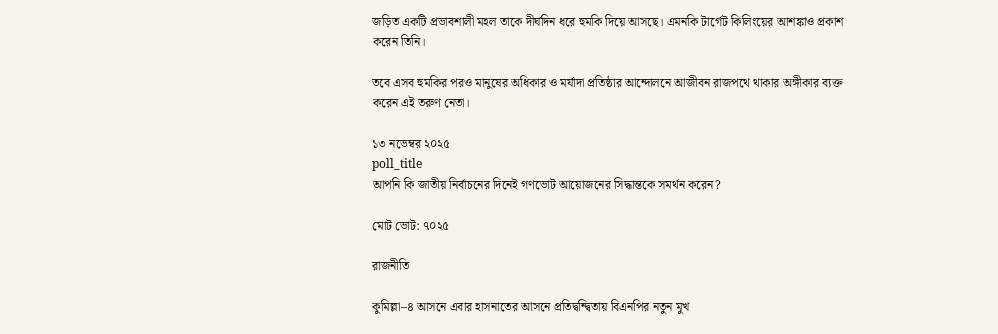জড়িত একটি প্রভাবশালী মহল তাকে দীর্ঘদিন ধরে হুমকি দিয়ে আসছে। এমনকি টার্গেট কিলিংয়ের আশঙ্কাও প্রকাশ করেন তিনি।

তবে এসব হুমকির পরও মানুষের অধিকার ও মর্যাদা প্রতিষ্ঠার আন্দোলনে আজীবন রাজপথে থাকার অঙ্গীকার ব্যক্ত করেন এই তরুণ নেতা।

১৩ নভেম্বর ২০২৫
poll_title
আপনি কি জাতীয় নির্বাচনের দিনেই গণভোট আয়োজনের সিদ্ধান্তকে সমর্থন করেন?

মোট ভোট: ৭০২৫

রাজনীতি

কুমিল্লা–৪ আসনে এবার হাসনাতের আসনে প্রতিদ্বন্দ্বিতায় বিএনপির নতুন মুখ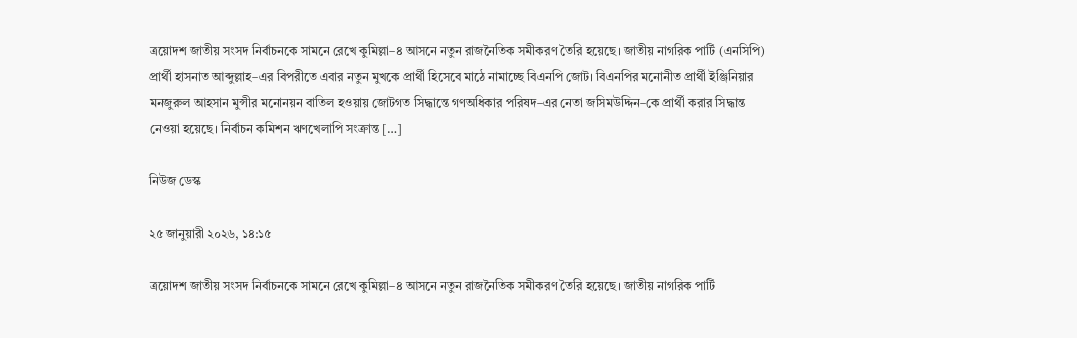ত্রয়োদশ জাতীয় সংসদ নির্বাচনকে সামনে রেখে কুমিল্লা–৪ আসনে নতুন রাজনৈতিক সমীকরণ তৈরি হয়েছে। জাতীয় নাগরিক পার্টি (এনসিপি) প্রার্থী হাসনাত আব্দুল্লাহ–এর বিপরীতে এবার নতুন মুখকে প্রার্থী হিসেবে মাঠে নামাচ্ছে বিএনপি জোট। বিএনপির মনোনীত প্রার্থী ইঞ্জিনিয়ার মনজুরুল আহসান মুন্সীর মনোনয়ন বাতিল হওয়ায় জোটগত সিদ্ধান্তে গণঅধিকার পরিষদ–এর নেতা জসিমউদ্দিন–কে প্রার্থী করার সিদ্ধান্ত নেওয়া হয়েছে। নির্বাচন কমিশন ঋণখেলাপি সংক্রান্ত […]

নিউজ ডেস্ক

২৫ জানুয়ারী ২০২৬, ১৪:১৫

ত্রয়োদশ জাতীয় সংসদ নির্বাচনকে সামনে রেখে কুমিল্লা–৪ আসনে নতুন রাজনৈতিক সমীকরণ তৈরি হয়েছে। জাতীয় নাগরিক পার্টি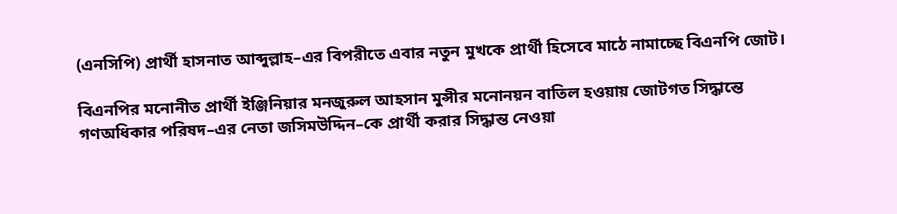(এনসিপি) প্রার্থী হাসনাত আব্দুল্লাহ–এর বিপরীতে এবার নতুন মুখকে প্রার্থী হিসেবে মাঠে নামাচ্ছে বিএনপি জোট।

বিএনপির মনোনীত প্রার্থী ইঞ্জিনিয়ার মনজুরুল আহসান মুন্সীর মনোনয়ন বাতিল হওয়ায় জোটগত সিদ্ধান্তে গণঅধিকার পরিষদ–এর নেতা জসিমউদ্দিন–কে প্রার্থী করার সিদ্ধান্ত নেওয়া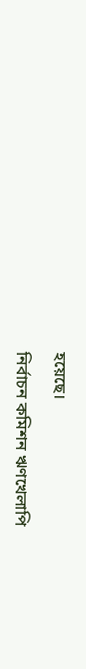হয়েছে।

নির্বাচন কমিশন ঋণখেলাপি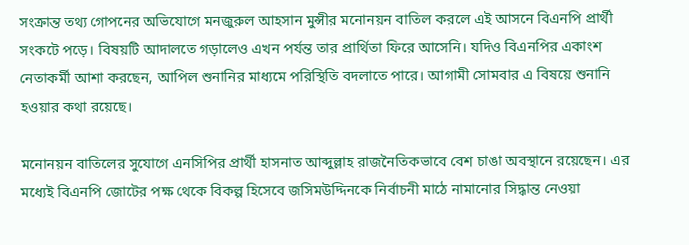সংক্রান্ত তথ্য গোপনের অভিযোগে মনজুরুল আহসান মুন্সীর মনোনয়ন বাতিল করলে এই আসনে বিএনপি প্রার্থী সংকটে পড়ে। বিষয়টি আদালতে গড়ালেও এখন পর্যন্ত তার প্রার্থিতা ফিরে আসেনি। যদিও বিএনপির একাংশ নেতাকর্মী আশা করছেন, আপিল শুনানির মাধ্যমে পরিস্থিতি বদলাতে পারে। আগামী সোমবার এ বিষয়ে শুনানি হওয়ার কথা রয়েছে।

মনোনয়ন বাতিলের সুযোগে এনসিপির প্রার্থী হাসনাত আব্দুল্লাহ রাজনৈতিকভাবে বেশ চাঙা অবস্থানে রয়েছেন। এর মধ্যেই বিএনপি জোটের পক্ষ থেকে বিকল্প হিসেবে জসিমউদ্দিনকে নির্বাচনী মাঠে নামানোর সিদ্ধান্ত নেওয়া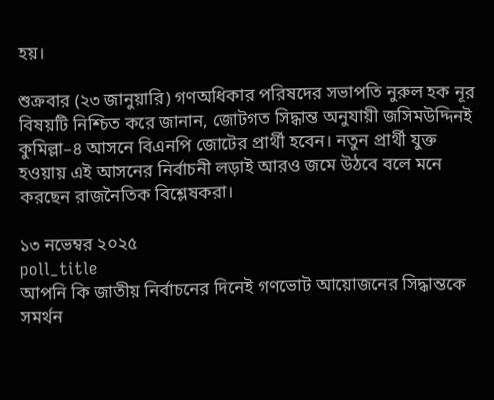হয়।

শুক্রবার (২৩ জানুয়ারি) গণঅধিকার পরিষদের সভাপতি নুরুল হক নূর বিষয়টি নিশ্চিত করে জানান, জোটগত সিদ্ধান্ত অনুযায়ী জসিমউদ্দিনই কুমিল্লা–৪ আসনে বিএনপি জোটের প্রার্থী হবেন। নতুন প্রার্থী যুক্ত হওয়ায় এই আসনের নির্বাচনী লড়াই আরও জমে উঠবে বলে মনে করছেন রাজনৈতিক বিশ্লেষকরা।

১৩ নভেম্বর ২০২৫
poll_title
আপনি কি জাতীয় নির্বাচনের দিনেই গণভোট আয়োজনের সিদ্ধান্তকে সমর্থন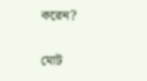করেন?

মোট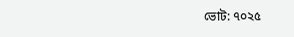ভোট: ৭০২৫